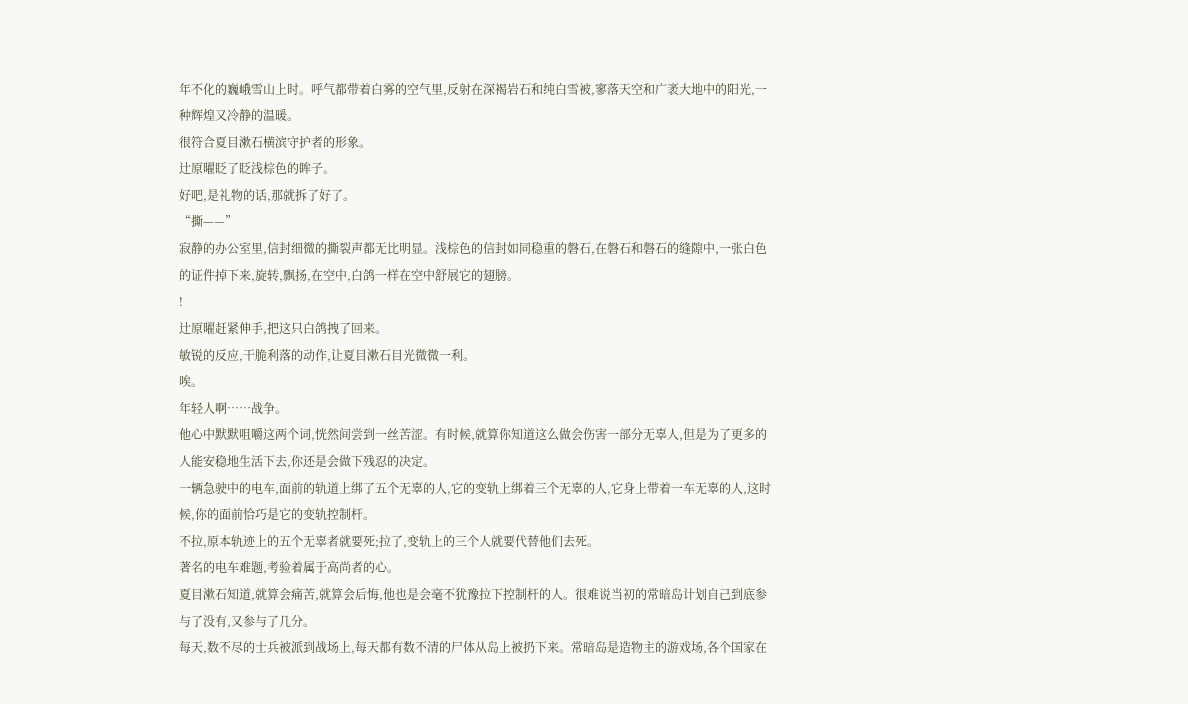年不化的巍峨雪山上时。呼气都带着白雾的空气里,反射在深褐岩石和纯白雪被,寥落天空和广袤大地中的阳光,一种辉煌又冷静的温暖。
很符合夏目漱石横滨守护者的形象。
辻原曜眨了眨浅棕色的眸子。
好吧,是礼物的话,那就拆了好了。
“撕——”
寂静的办公室里,信封细微的撕裂声都无比明显。浅棕色的信封如同稳重的磐石,在磐石和磐石的缝隙中,一张白色的证件掉下来,旋转,飘扬,在空中,白鸽一样在空中舒展它的翅膀。
!
辻原曜赶紧伸手,把这只白鸽拽了回来。
敏锐的反应,干脆利落的动作,让夏目漱石目光微微一利。
唉。
年轻人啊……战争。
他心中默默咀嚼这两个词,恍然间尝到一丝苦涩。有时候,就算你知道这么做会伤害一部分无辜人,但是为了更多的人能安稳地生活下去,你还是会做下残忍的决定。
一辆急驶中的电车,面前的轨道上绑了五个无辜的人,它的变轨上绑着三个无辜的人,它身上带着一车无辜的人,这时候,你的面前恰巧是它的变轨控制杆。
不拉,原本轨迹上的五个无辜者就要死;拉了,变轨上的三个人就要代替他们去死。
著名的电车难题,考验着属于高尚者的心。
夏目漱石知道,就算会痛苦,就算会后悔,他也是会毫不犹豫拉下控制杆的人。很难说当初的常暗岛计划自己到底参与了没有,又参与了几分。
每天,数不尽的士兵被派到战场上,每天都有数不清的尸体从岛上被扔下来。常暗岛是造物主的游戏场,各个国家在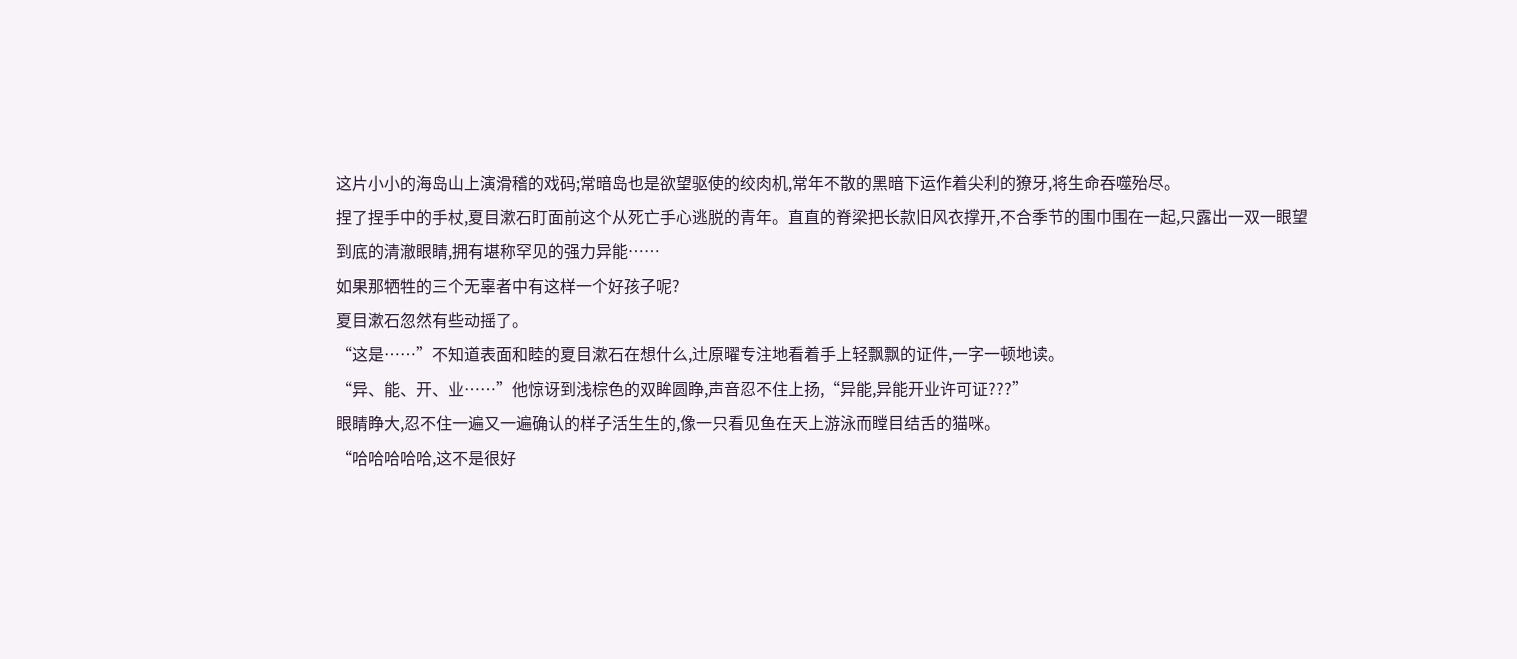这片小小的海岛山上演滑稽的戏码;常暗岛也是欲望驱使的绞肉机,常年不散的黑暗下运作着尖利的獠牙,将生命吞噬殆尽。
捏了捏手中的手杖,夏目漱石盯面前这个从死亡手心逃脱的青年。直直的脊梁把长款旧风衣撑开,不合季节的围巾围在一起,只露出一双一眼望到底的清澈眼睛,拥有堪称罕见的强力异能……
如果那牺牲的三个无辜者中有这样一个好孩子呢?
夏目漱石忽然有些动摇了。
“这是……”不知道表面和睦的夏目漱石在想什么,辻原曜专注地看着手上轻飘飘的证件,一字一顿地读。
“异、能、开、业……”他惊讶到浅棕色的双眸圆睁,声音忍不住上扬,“异能,异能开业许可证???”
眼睛睁大,忍不住一遍又一遍确认的样子活生生的,像一只看见鱼在天上游泳而瞠目结舌的猫咪。
“哈哈哈哈哈,这不是很好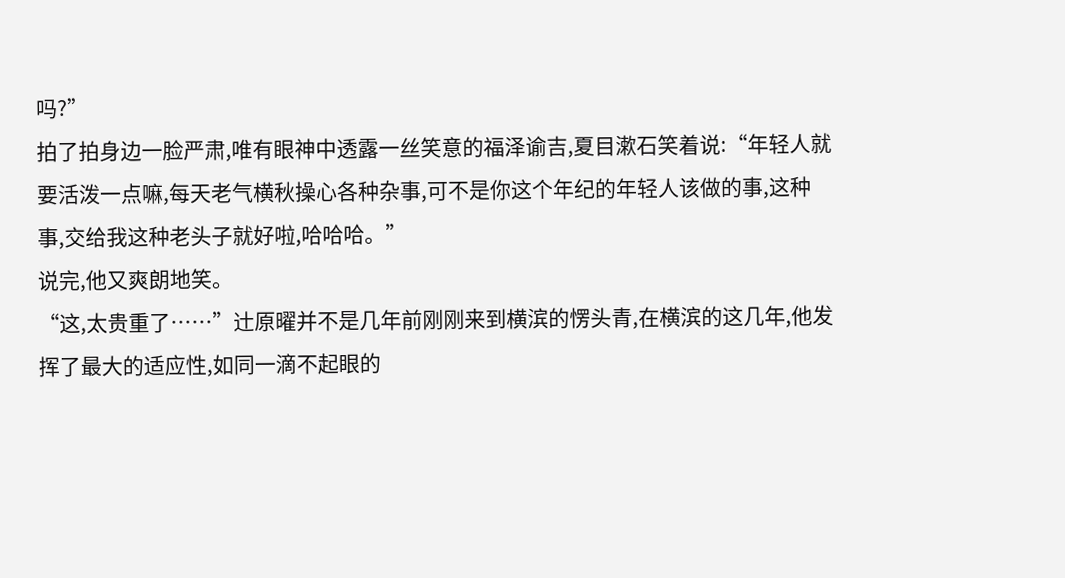吗?”
拍了拍身边一脸严肃,唯有眼神中透露一丝笑意的福泽谕吉,夏目漱石笑着说:“年轻人就要活泼一点嘛,每天老气横秋操心各种杂事,可不是你这个年纪的年轻人该做的事,这种事,交给我这种老头子就好啦,哈哈哈。”
说完,他又爽朗地笑。
“这,太贵重了……”辻原曜并不是几年前刚刚来到横滨的愣头青,在横滨的这几年,他发挥了最大的适应性,如同一滴不起眼的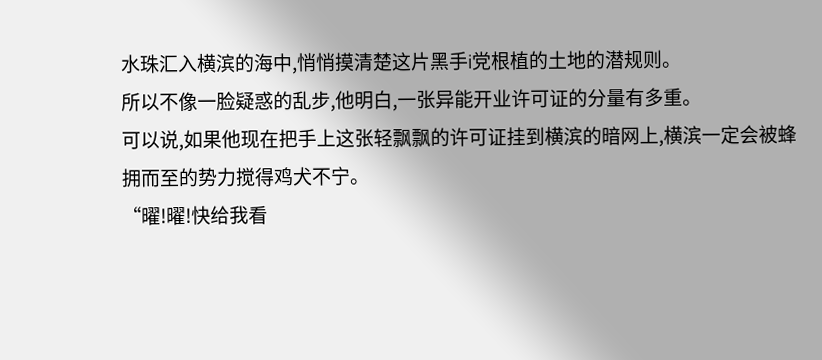水珠汇入横滨的海中,悄悄摸清楚这片黑手i党根植的土地的潜规则。
所以不像一脸疑惑的乱步,他明白,一张异能开业许可证的分量有多重。
可以说,如果他现在把手上这张轻飘飘的许可证挂到横滨的暗网上,横滨一定会被蜂拥而至的势力搅得鸡犬不宁。
“曜!曜!快给我看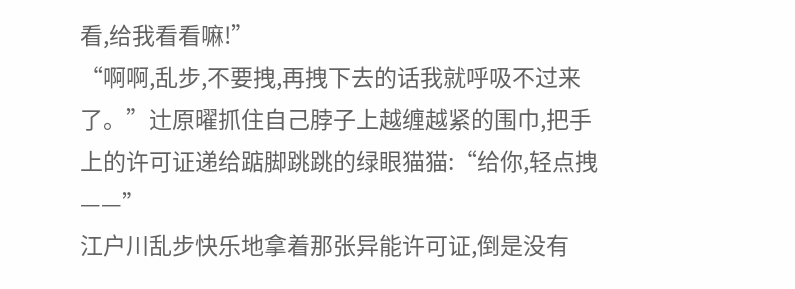看,给我看看嘛!”
“啊啊,乱步,不要拽,再拽下去的话我就呼吸不过来了。”辻原曜抓住自己脖子上越缠越紧的围巾,把手上的许可证递给踮脚跳跳的绿眼猫猫:“给你,轻点拽——”
江户川乱步快乐地拿着那张异能许可证,倒是没有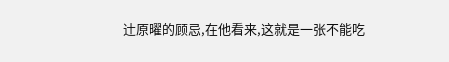辻原曜的顾忌,在他看来,这就是一张不能吃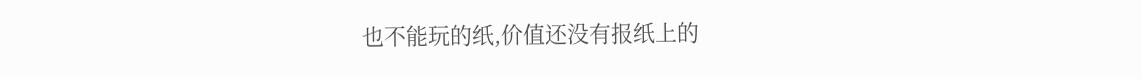也不能玩的纸,价值还没有报纸上的